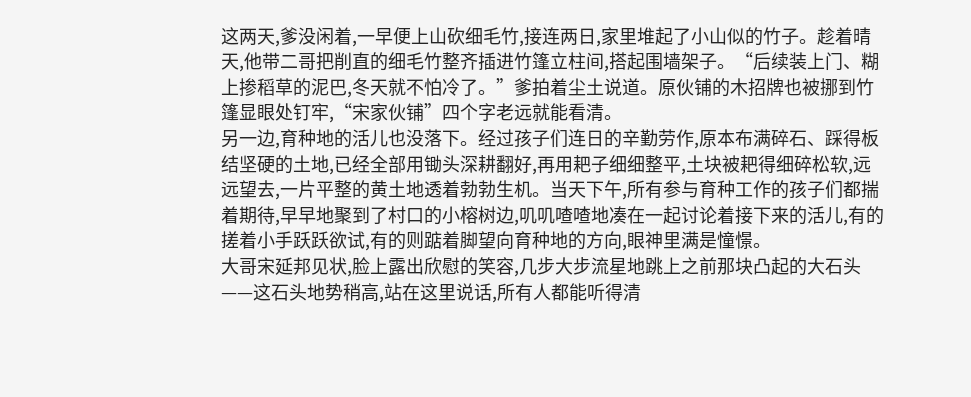这两天,爹没闲着,一早便上山砍细毛竹,接连两日,家里堆起了小山似的竹子。趁着晴天,他带二哥把削直的细毛竹整齐插进竹篷立柱间,搭起围墙架子。“后续装上门、糊上掺稻草的泥巴,冬天就不怕冷了。”爹拍着尘土说道。原伙铺的木招牌也被挪到竹篷显眼处钉牢,“宋家伙铺”四个字老远就能看清。
另一边,育种地的活儿也没落下。经过孩子们连日的辛勤劳作,原本布满碎石、踩得板结坚硬的土地,已经全部用锄头深耕翻好,再用耙子细细整平,土块被耙得细碎松软,远远望去,一片平整的黄土地透着勃勃生机。当天下午,所有参与育种工作的孩子们都揣着期待,早早地聚到了村口的小榕树边,叽叽喳喳地凑在一起讨论着接下来的活儿,有的搓着小手跃跃欲试,有的则踮着脚望向育种地的方向,眼神里满是憧憬。
大哥宋延邦见状,脸上露出欣慰的笑容,几步大步流星地跳上之前那块凸起的大石头——这石头地势稍高,站在这里说话,所有人都能听得清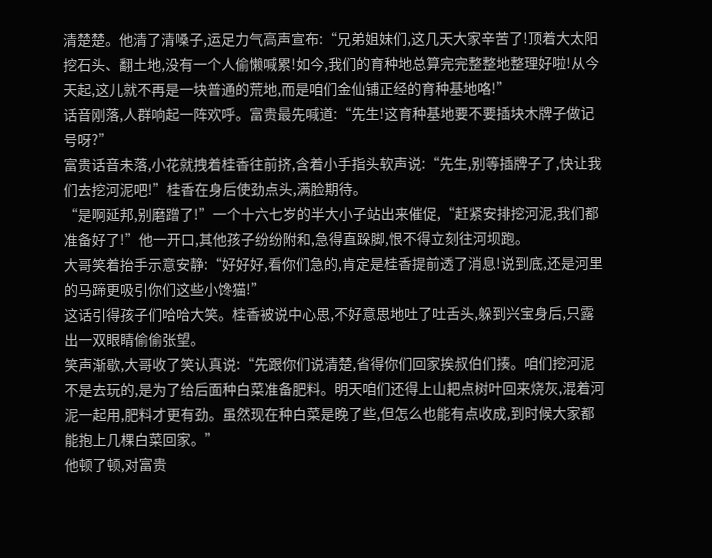清楚楚。他清了清嗓子,运足力气高声宣布:“兄弟姐妹们,这几天大家辛苦了!顶着大太阳挖石头、翻土地,没有一个人偷懒喊累!如今,我们的育种地总算完完整整地整理好啦!从今天起,这儿就不再是一块普通的荒地,而是咱们金仙铺正经的育种基地咯!”
话音刚落,人群响起一阵欢呼。富贵最先喊道:“先生!这育种基地要不要插块木牌子做记号呀?”
富贵话音未落,小花就拽着桂香往前挤,含着小手指头软声说:“先生,别等插牌子了,快让我们去挖河泥吧!”桂香在身后使劲点头,满脸期待。
“是啊延邦,别磨蹭了!”一个十六七岁的半大小子站出来催促,“赶紧安排挖河泥,我们都准备好了!”他一开口,其他孩子纷纷附和,急得直跺脚,恨不得立刻往河坝跑。
大哥笑着抬手示意安静:“好好好,看你们急的,肯定是桂香提前透了消息!说到底,还是河里的马蹄更吸引你们这些小馋猫!”
这话引得孩子们哈哈大笑。桂香被说中心思,不好意思地吐了吐舌头,躲到兴宝身后,只露出一双眼睛偷偷张望。
笑声渐歇,大哥收了笑认真说:“先跟你们说清楚,省得你们回家挨叔伯们揍。咱们挖河泥不是去玩的,是为了给后面种白菜准备肥料。明天咱们还得上山耙点树叶回来烧灰,混着河泥一起用,肥料才更有劲。虽然现在种白菜是晚了些,但怎么也能有点收成,到时候大家都能抱上几棵白菜回家。”
他顿了顿,对富贵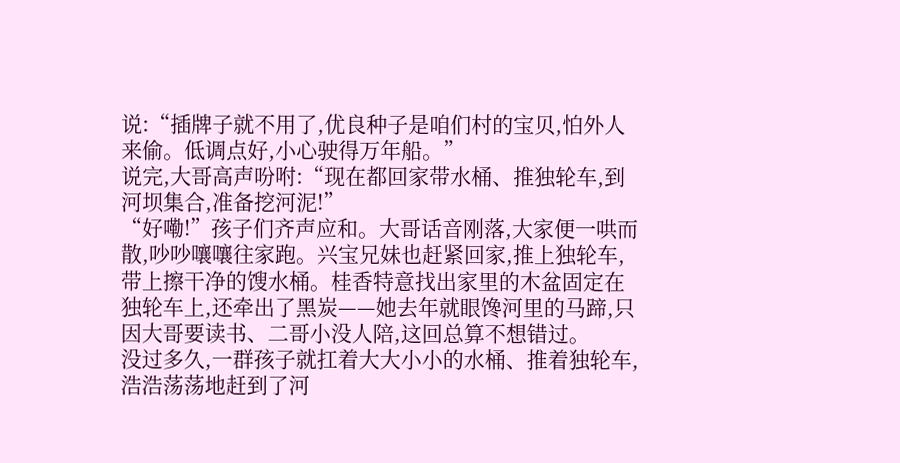说:“插牌子就不用了,优良种子是咱们村的宝贝,怕外人来偷。低调点好,小心驶得万年船。”
说完,大哥高声吩咐:“现在都回家带水桶、推独轮车,到河坝集合,准备挖河泥!”
“好嘞!”孩子们齐声应和。大哥话音刚落,大家便一哄而散,吵吵嚷嚷往家跑。兴宝兄妹也赶紧回家,推上独轮车,带上擦干净的馊水桶。桂香特意找出家里的木盆固定在独轮车上,还牵出了黑炭——她去年就眼馋河里的马蹄,只因大哥要读书、二哥小没人陪,这回总算不想错过。
没过多久,一群孩子就扛着大大小小的水桶、推着独轮车,浩浩荡荡地赶到了河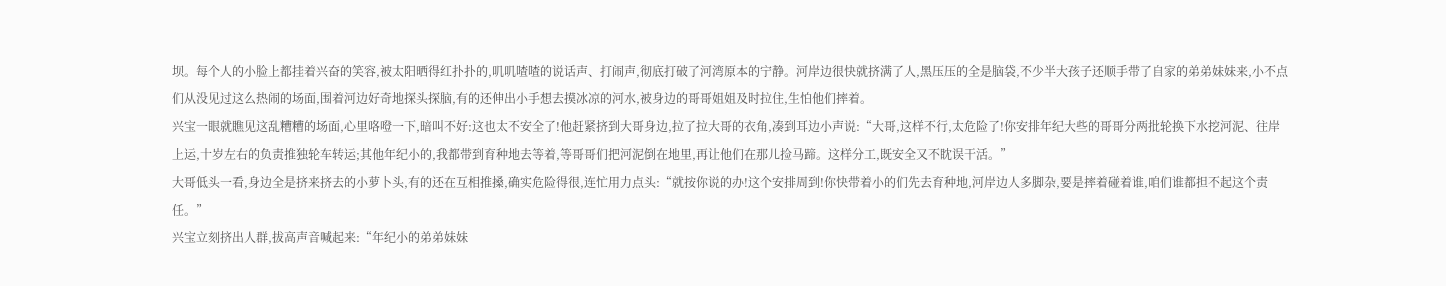坝。每个人的小脸上都挂着兴奋的笑容,被太阳晒得红扑扑的,叽叽喳喳的说话声、打闹声,彻底打破了河湾原本的宁静。河岸边很快就挤满了人,黑压压的全是脑袋,不少半大孩子还顺手带了自家的弟弟妹妹来,小不点们从没见过这么热闹的场面,围着河边好奇地探头探脑,有的还伸出小手想去摸冰凉的河水,被身边的哥哥姐姐及时拉住,生怕他们摔着。
兴宝一眼就瞧见这乱糟糟的场面,心里咯噔一下,暗叫不好:这也太不安全了!他赶紧挤到大哥身边,拉了拉大哥的衣角,凑到耳边小声说:“大哥,这样不行,太危险了!你安排年纪大些的哥哥分两批轮换下水挖河泥、往岸上运,十岁左右的负责推独轮车转运;其他年纪小的,我都带到育种地去等着,等哥哥们把河泥倒在地里,再让他们在那儿捡马蹄。这样分工,既安全又不眈误干活。”
大哥低头一看,身边全是挤来挤去的小萝卜头,有的还在互相推搡,确实危险得很,连忙用力点头:“就按你说的办!这个安排周到!你快带着小的们先去育种地,河岸边人多脚杂,要是摔着碰着谁,咱们谁都担不起这个责任。”
兴宝立刻挤出人群,拔高声音喊起来:“年纪小的弟弟妹妹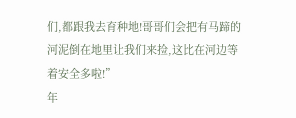们,都跟我去育种地!哥哥们会把有马蹄的河泥倒在地里让我们来捡,这比在河边等着安全多啦!”
年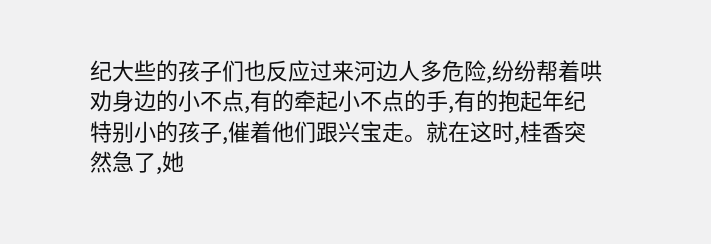纪大些的孩子们也反应过来河边人多危险,纷纷帮着哄劝身边的小不点,有的牵起小不点的手,有的抱起年纪特别小的孩子,催着他们跟兴宝走。就在这时,桂香突然急了,她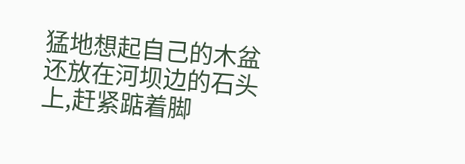猛地想起自己的木盆还放在河坝边的石头上,赶紧踮着脚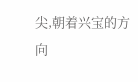尖,朝着兴宝的方向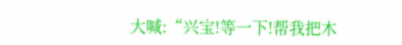大喊:“兴宝!等一下!帮我把木